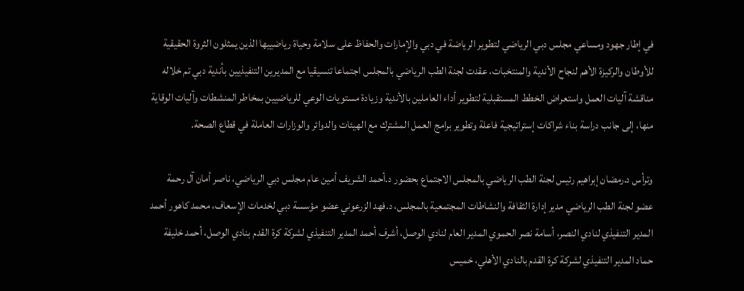في إطار جهود ومساعي مجلس دبي الرياضي لتطوير الرياضة في دبي والإمارات والحفاظ على سلامة وحياة رياضييها الذين يمثلون الثروة الحقيقية للأوطان والركيزة الأهم لنجاح الأندية والمنتخبات، عقدت لجنة الطب الرياضي بالمجلس اجتماعا تنسيقيا مع المديرين التنفيذيين بأندية دبي تم خلاله مناقشة آليات العمل واستعراض الخطط المستقبلية لتطوير أداء العاملين بالأندية وزيادة مستويات الوعي للرياضيين بمخاطر المنشطات وآليات الوقاية منها، إلى جانب دراسة بناء شراكات إستراتيجية فاعلة وتطوير برامج العمل المشترك مع الهيئات والدوائر والوزارات العاملة في قطاع الصحة.

وترأس د.رمضان إبراهيم رئيس لجنة الطب الرياضي بالمجلس الاجتماع بحضور د.أحمد الشريف أمين عام مجلس دبي الرياضي، ناصر أمان آل رحمة عضو لجنة الطب الرياضي مدير إدارة الثقافة والنشاطات المجتمعية بالمجلس، د.فهد الزرعوني عضو مؤسسة دبي لخدمات الإسعاف، محمد كاهور أحمد المدير التنفيذي لنادي النصر، أسامة نصر الحموي المدير العام لنادي الوصل، أشرف أحمد المدير التنفيذي لشركة كرة القدم بنادي الوصل، أحمد خليفة حماد المدير التنفيذي لشركة كرة القدم بالنادي الأهلي، خميس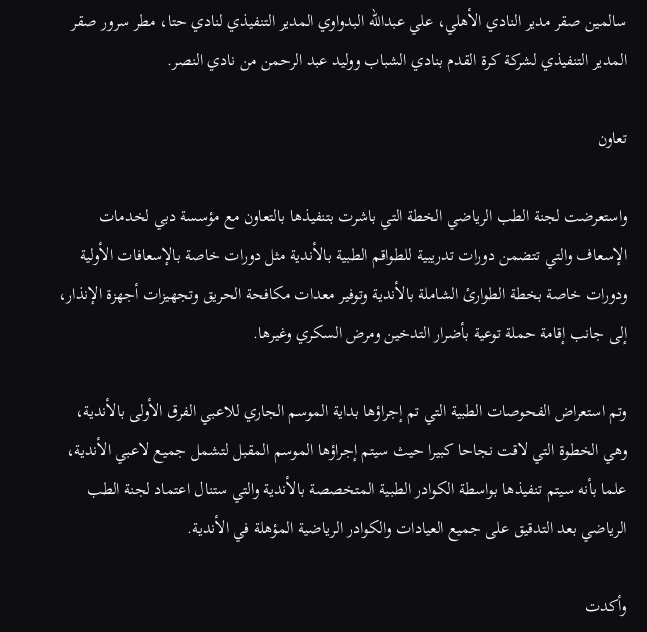سالمين صقر مدير النادي الأهلي، علي عبدالله البدواوي المدير التنفيذي لنادي حتا، مطر سرور صقر المدير التنفيذي لشركة كرة القدم بنادي الشباب ووليد عبد الرحمن من نادي النصر.

تعاون

واستعرضت لجنة الطب الرياضي الخطة التي باشرت بتنفيذها بالتعاون مع مؤسسة دبي لخدمات الإسعاف والتي تتضمن دورات تدريبية للطواقم الطبية بالأندية مثل دورات خاصة بالإسعافات الأولية ودورات خاصة بخطة الطوارئ الشاملة بالأندية وتوفير معدات مكافحة الحريق وتجهيزات أجهزة الإنذار، إلى جانب إقامة حملة توعية بأضرار التدخين ومرض السكري وغيرها.

وتم استعراض الفحوصات الطبية التي تم إجراؤها بداية الموسم الجاري للاعبي الفرق الأولى بالأندية، وهي الخطوة التي لاقت نجاحا كبيرا حيث سيتم إجراؤها الموسم المقبل لتشمل جميع لاعبي الأندية، علما بأنه سيتم تنفيذها بواسطة الكوادر الطبية المتخصصة بالأندية والتي ستنال اعتماد لجنة الطب الرياضي بعد التدقيق على جميع العيادات والكوادر الرياضية المؤهلة في الأندية.

وأكدت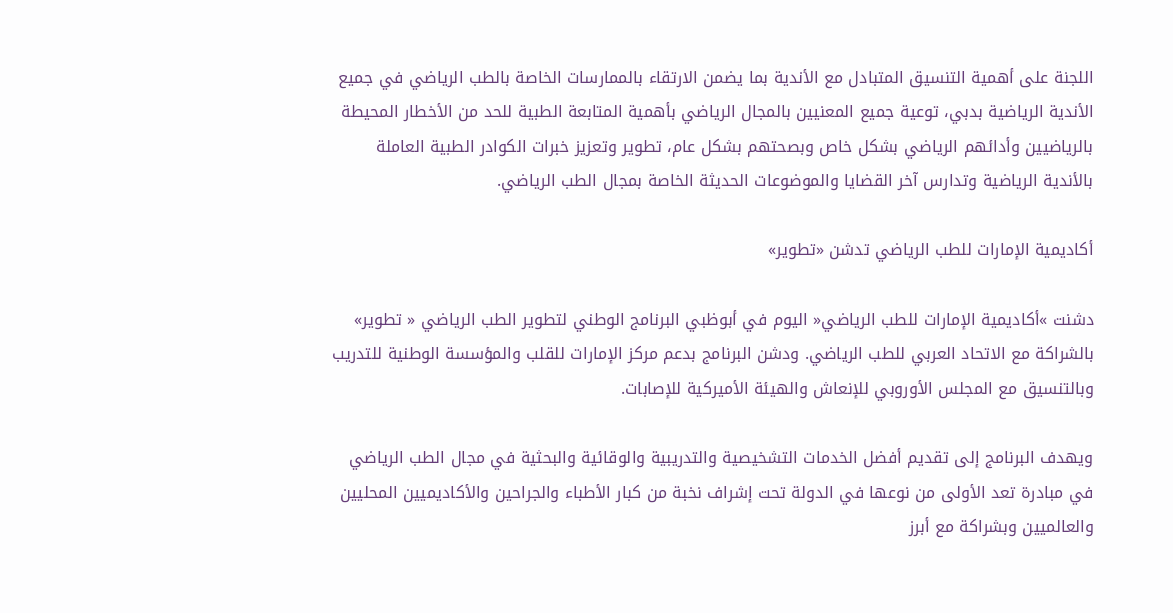اللجنة على أهمية التنسيق المتبادل مع الأندية بما يضمن الارتقاء بالممارسات الخاصة بالطب الرياضي في جميع الأندية الرياضية بدبي، توعية جميع المعنيين بالمجال الرياضي بأهمية المتابعة الطبية للحد من الأخطار المحيطة بالرياضيين وأدائهم الرياضي بشكل خاص وبصحتهم بشكل عام، تطوير وتعزيز خبرات الكوادر الطبية العاملة بالأندية الرياضية وتدارس آخر القضايا والموضوعات الحديثة الخاصة بمجال الطب الرياضي.

أكاديمية الإمارات للطب الرياضي تدشن «تطوير»

دشنت »أكاديمية الإمارات للطب الرياضي« اليوم في أبوظبي البرنامج الوطني لتطوير الطب الرياضي « تطوير» بالشراكة مع الاتحاد العربي للطب الرياضي. ودشن البرنامج بدعم مركز الإمارات للقلب والمؤسسة الوطنية للتدريب وبالتنسيق مع المجلس الأوروبي للإنعاش والهيئة الأميركية للإصابات.

ويهدف البرنامج إلى تقديم أفضل الخدمات التشخيصية والتدريبية والوقائية والبحثية في مجال الطب الرياضي في مبادرة تعد الأولى من نوعها في الدولة تحت إشراف نخبة من كبار الأطباء والجراحين والأكاديميين المحليين والعالميين وبشراكة مع أبرز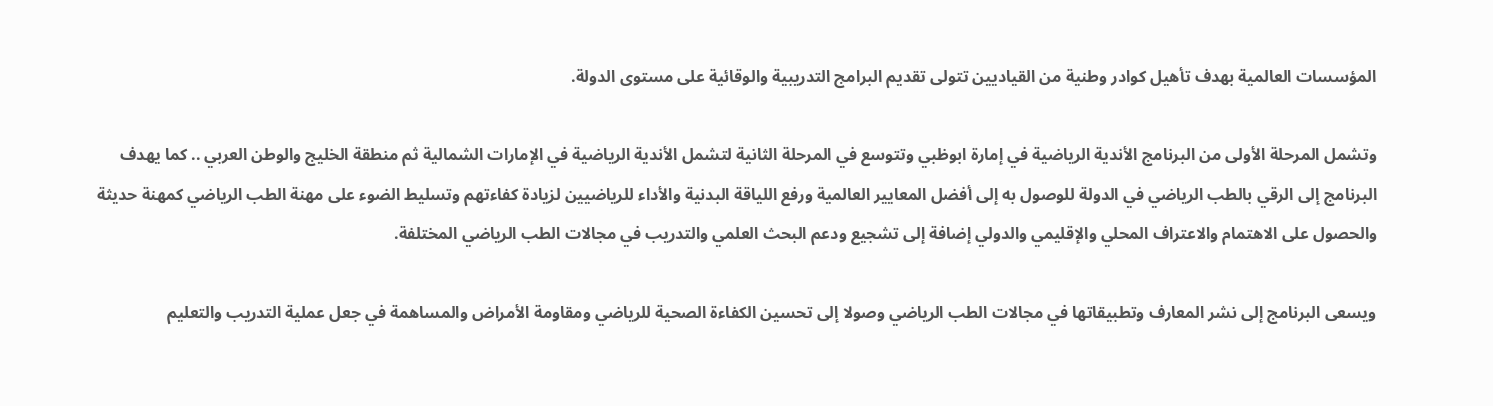المؤسسات العالمية بهدف تأهيل كوادر وطنية من القياديين تتولى تقديم البرامج التدريبية والوقائية على مستوى الدولة.

وتشمل المرحلة الأولى من البرنامج الأندية الرياضية في إمارة ابوظبي وتتوسع في المرحلة الثانية لتشمل الأندية الرياضية في الإمارات الشمالية ثم منطقة الخليج والوطن العربي .. كما يهدف البرنامج إلى الرقي بالطب الرياضي في الدولة للوصول به إلى أفضل المعايير العالمية ورفع اللياقة البدنية والأداء للرياضيين لزيادة كفاءتهم وتسليط الضوء على مهنة الطب الرياضي كمهنة حديثة والحصول على الاهتمام والاعتراف المحلي والإقليمي والدولي إضافة إلى تشجيع ودعم البحث العلمي والتدريب في مجالات الطب الرياضي المختلفة.

ويسعى البرنامج إلى نشر المعارف وتطبيقاتها في مجالات الطب الرياضي وصولا إلى تحسين الكفاءة الصحية للرياضي ومقاومة الأمراض والمساهمة في جعل عملية التدريب والتعليم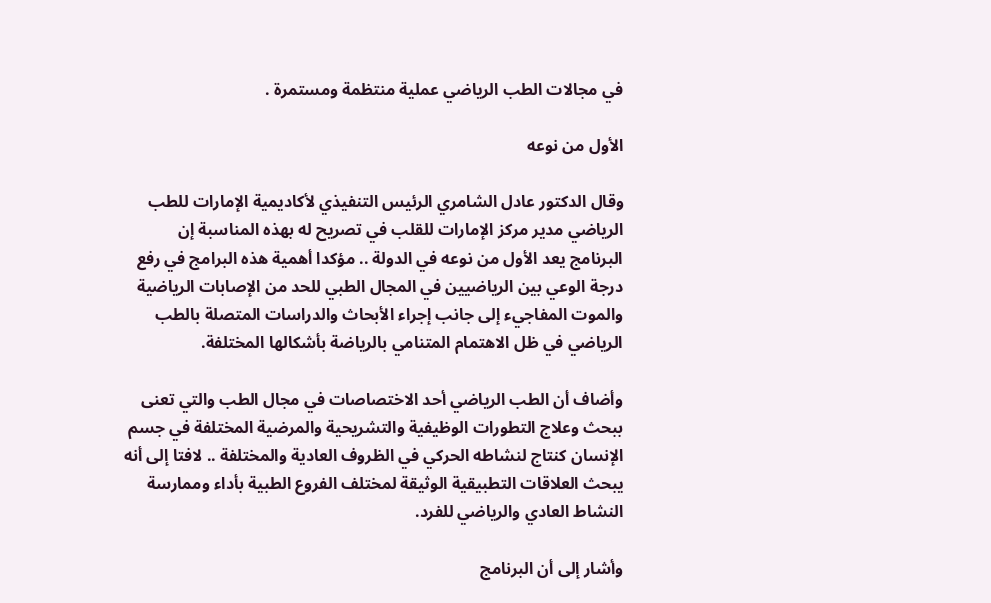في مجالات الطب الرياضي عملية منتظمة ومستمرة .

الأول من نوعه

وقال الدكتور عادل الشامري الرئيس التنفيذي لأكاديمية الإمارات للطب الرياضي مدير مركز الإمارات للقلب في تصريح له بهذه المناسبة إن البرنامج يعد الأول من نوعه في الدولة .. مؤكدا أهمية هذه البرامج في رفع درجة الوعي بين الرياضيين في المجال الطبي للحد من الإصابات الرياضية والموت المفاجيء إلى جانب إجراء الأبحاث والدراسات المتصلة بالطب الرياضي في ظل الاهتمام المتنامي بالرياضة بأشكالها المختلفة.

وأضاف أن الطب الرياضي أحد الاختصاصات في مجال الطب والتي تعنى ببحث وعلاج التطورات الوظيفية والتشريحية والمرضية المختلفة في جسم الإنسان كنتاج لنشاطه الحركي في الظروف العادية والمختلفة .. لافتا إلى أنه يبحث العلاقات التطبيقية الوثيقة لمختلف الفروع الطبية بأداء وممارسة النشاط العادي والرياضي للفرد.

وأشار إلى أن البرنامج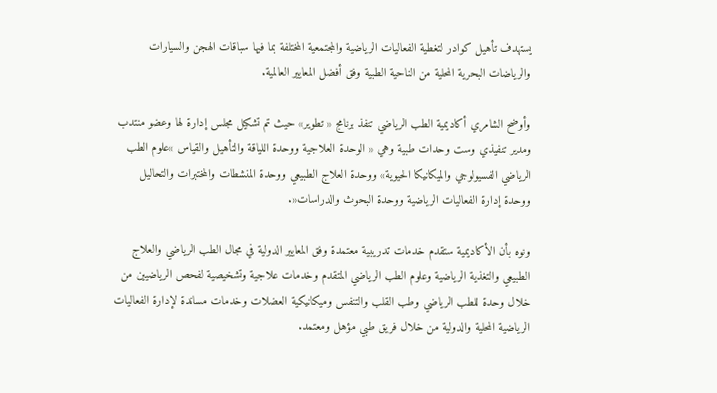يستهدف تأهيل كوادر لتغطية الفعاليات الرياضية والمجتمعية المختلفة بما فيها سباقات الهجن والسيارات والرياضات البحرية المحلية من الناحية الطبية وفق أفضل المعايير العالمية.

وأوضح الشامري أكاديمية الطب الرياضي تنفذ برنامج « تطوير» حيث تم تشكيل مجلس إدارة لها وعضو منتدب ومدير تنفيذي وست وحدات طبية وهي « الوحدة العلاجية ووحدة اللياقة والتأهيل والقياس »علوم الطب الرياضي الفسيولوجي والميكانيكا الحيوية» ووحدة العلاج الطبيعي ووحدة المنشطات والمختبرات والتحاليل ووحدة إدارة الفعاليات الرياضية ووحدة البحوث والدراسات«.

ونوه بأن الأكاديمية ستقدم خدمات تدريبية معتمدة وفق المعايير الدولية في مجال الطب الرياضي والعلاج الطبيعي والتغذية الرياضية وعلوم الطب الرياضي المتقدم وخدمات علاجية وتشخيصية لفحص الرياضيين من خلال وحدة للطب الرياضي وطب القلب والتنفس وميكانيكية العضلات وخدمات مساندة لإدارة الفعاليات الرياضية المحلية والدولية من خلال فريق طبي مؤهل ومعتمد.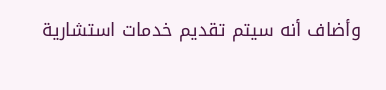وأضاف أنه سيتم تقديم خدمات استشارية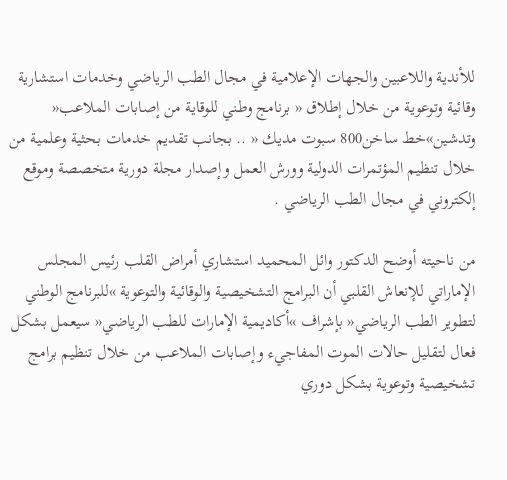للأندية واللاعبين والجهات الإعلامية في مجال الطب الرياضي وخدمات استشارية وقائية وتوعوية من خلال إطلاق « برنامج وطني للوقاية من إصابات الملاعب« وتدشين»خط ساخن800 سبوت مديك « .. بجانب تقديم خدمات بحثية وعلمية من خلال تنظيم المؤتمرات الدولية وورش العمل وإصدار مجلة دورية متخصصة وموقع إلكتروني في مجال الطب الرياضي .

من ناحيته أوضح الدكتور وائل المحميد استشاري أمراض القلب رئيس المجلس الإماراتي للإنعاش القلبي أن البرامج التشخيصية والوقائية والتوعوية »للبرنامج الوطني لتطوير الطب الرياضي« بإشراف »أكاديمية الإمارات للطب الرياضي« سيعمل بشكل فعال لتقليل حالات الموت المفاجيء وإصابات الملاعب من خلال تنظيم برامج تشخيصية وتوعوية بشكل دوري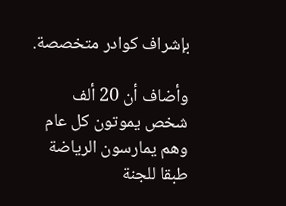بإشراف كوادر متخصصة.

وأضاف أن 20 ألف شخص يموتون كل عام وهم يمارسون الرياضة طبقا للجنة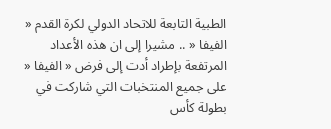الطبية التابعة للاتحاد الدولي لكرة القدم « الفيفا « .. مشيرا إلى ان هذه الأعداد المرتفعة بإطراد أدت إلى فرض « الفيفا « على جميع المنتخبات التي شاركت في بطولة كأس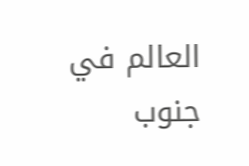العالم في جنوب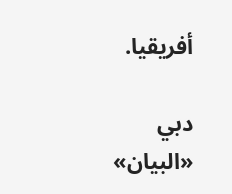أفريقيا.

دبي «البيان»